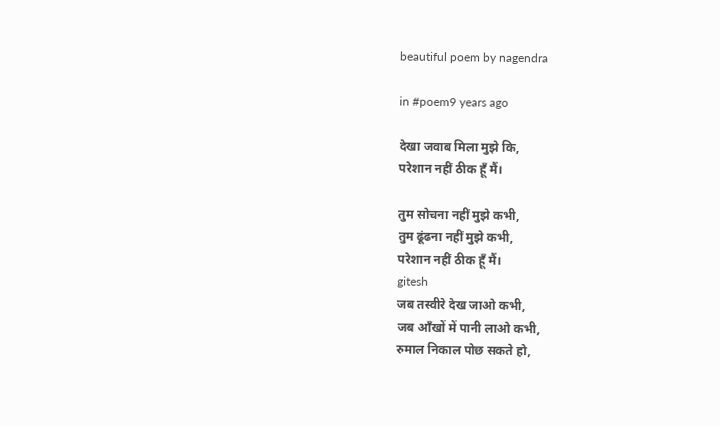beautiful poem by nagendra

in #poem9 years ago

देखा जवाब मिला मुझे कि,
परेशान नहीं ठीक हूँ मैं।

तुम सोचना नहीं मुझे कभी,
तुम ढूंढना नहीं मुझे कभी,
परेशान नहीं ठीक हूँ मैं।
gitesh
जब तस्वीरे देख जाओ कभी,
जब आँखों में पानी लाओ कभी,
रुमाल निकाल पोछ सकते हो,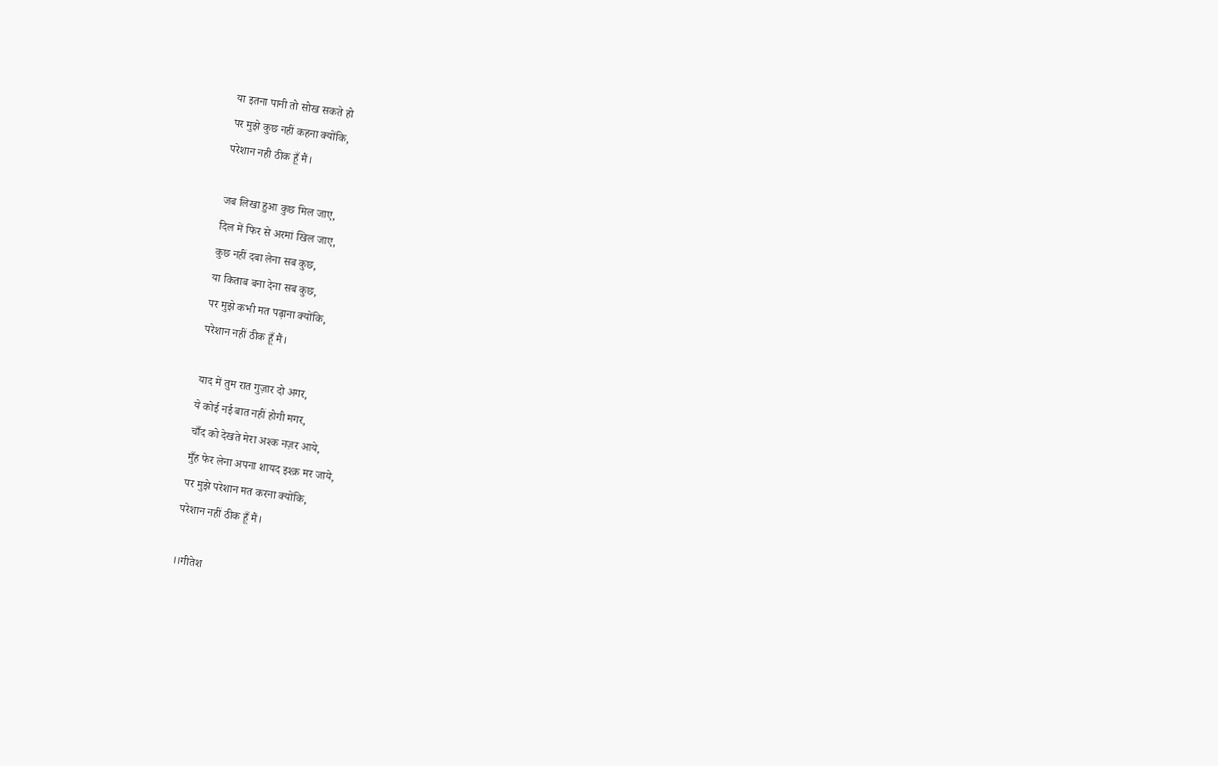या इतना पानी तो सोख सकते हो
पर मुझे कुछ नहीं कहना क्योंकि,
परेशान नही ठीक हूँ मैं।

जब लिखा हुआ कुछ मिल जाए,
दिल में फिर से अरमां खिल जाए,
कुछ नहीं दबा लेना सब कुछ,
या किताब बना देना सब कुछ,
पर मुझे कभी मत पढ़ाना क्योंकि,
परेशान नहीं ठीक हूँ मैं।

याद में तुम रात गुज़ार दो अगर,
ये कोई नई बात नहीं होगी मगर,
चाँद को देखते मेरा अश्क नज़र आये,
मुँह फेर लेना अपना शायद इश्क़ मर जाये,
पर मुझे परेशान मत करना क्योंकि,
परेशान नहीं ठीक हूँ मैं।

।।गीतेश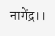नागेंद्र।।